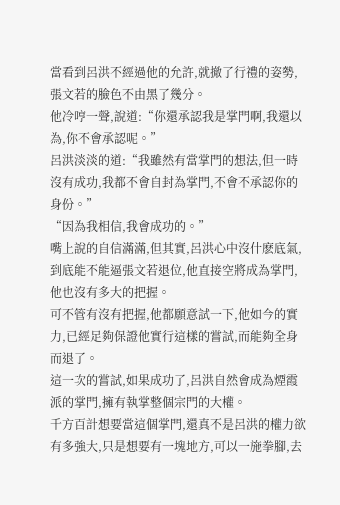當看到呂洪不經過他的允許,就撤了行禮的姿勢,張文若的臉色不由黑了幾分。
他冷哼一聲,說道:“你還承認我是掌門啊,我還以為,你不會承認呢。”
呂洪淡淡的道:“我雖然有當掌門的想法,但一時沒有成功,我都不會自封為掌門,不會不承認你的身份。”
“因為我相信,我會成功的。”
嘴上說的自信滿滿,但其實,呂洪心中沒什麽底氣,到底能不能逼張文若退位,他直接空將成為掌門,他也沒有多大的把握。
可不管有沒有把握,他都願意試一下,他如今的實力,已經足夠保證他實行這樣的嘗試,而能夠全身而退了。
這一次的嘗試,如果成功了,呂洪自然會成為煙霞派的掌門,擁有執掌整個宗門的大權。
千方百計想要當這個掌門,還真不是呂洪的權力欲有多強大,只是想要有一塊地方,可以一施拳腳,去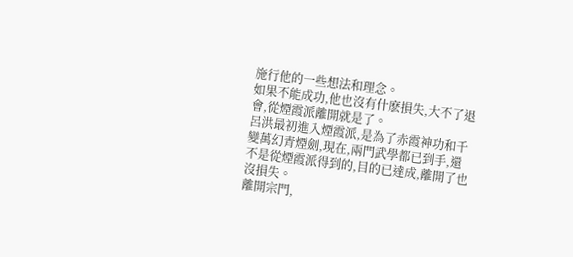施行他的一些想法和理念。
如果不能成功,他也沒有什麽損失,大不了退會,從煙霞派離開就是了。
呂洪最初進入煙霞派,是為了赤霞神功和千變萬幻青煙劍,現在,兩門武學都已到手,還不是從煙霞派得到的,目的已達成,離開了也沒損失。
離開宗門,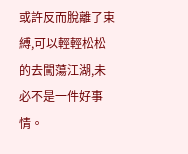或許反而脫離了束縛,可以輕輕松松的去闖蕩江湖,未必不是一件好事情。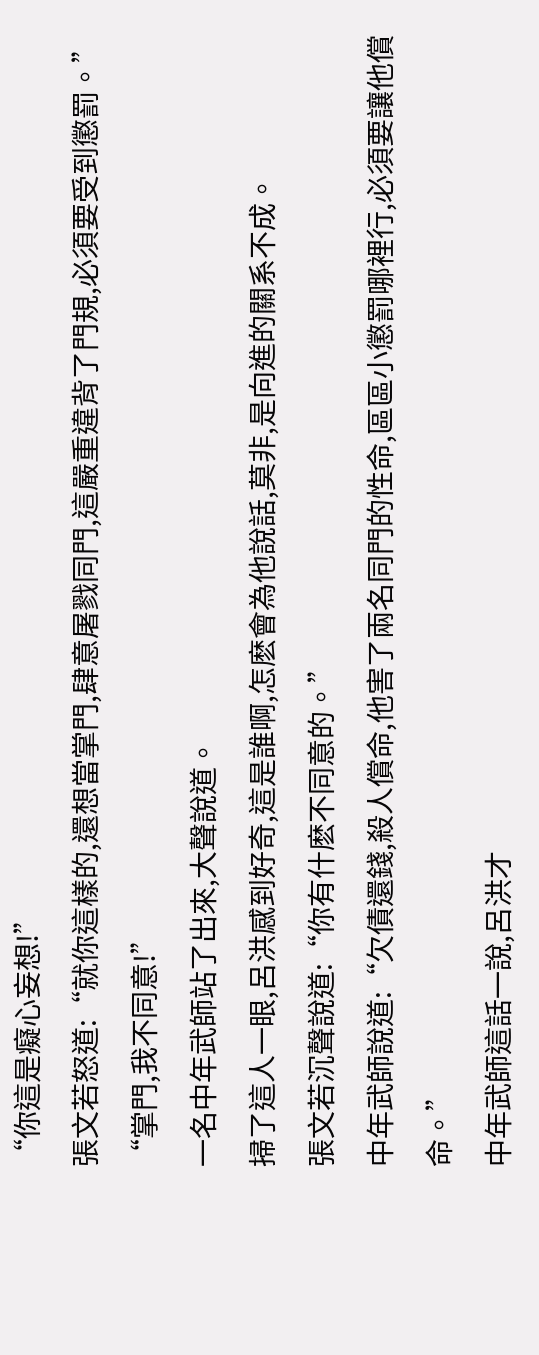“你這是癡心妄想!”
張文若怒道:“就你這樣的,還想當掌門,肆意屠戮同門,這嚴重違背了門規,必須要受到懲罰。”
“掌門,我不同意!”
一名中年武師站了出來,大聲說道。
掃了這人一眼,呂洪感到好奇,這是誰啊,怎麽會為他說話,莫非,是向進的關系不成。
張文若沉聲說道:“你有什麽不同意的。”
中年武師說道:“欠債還錢,殺人償命,他害了兩名同門的性命,區區小懲罰哪裡行,必須要讓他償命。”
中年武師這話一說,呂洪才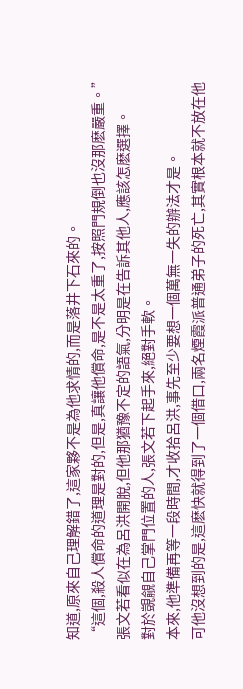知道,原來自己理解錯了,這家夥不是為他求情的,而是落井下石來的。
“這個,殺人償命的道理是對的,但是,真讓他償命,是不是太重了,按照門規倒也沒那麽嚴重。”
張文若看似在為呂洪開脫,但他那猶豫不定的語氣,分明是在告訴其他人,應該怎麽選擇。
對於覬覦自己掌門位置的人,張文若下起手來,絕對手軟。
本來,他準備再等一段時間,才收拾呂洪,事先至少要想一個萬無一失的辦法才是。
可他沒想到的是,這麽快就得到了一個借口,兩名煙霞派普通弟子的死亡,其實根本就不放在他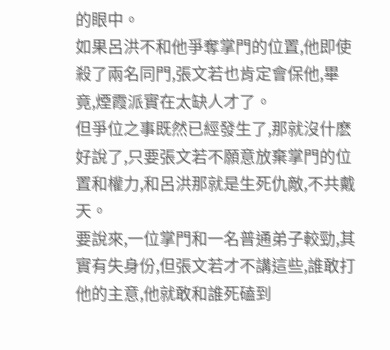的眼中。
如果呂洪不和他爭奪掌門的位置,他即使殺了兩名同門,張文若也肯定會保他,畢竟,煙霞派實在太缺人才了。
但爭位之事既然已經發生了,那就沒什麽好說了,只要張文若不願意放棄掌門的位置和權力,和呂洪那就是生死仇敵,不共戴天。
要說來,一位掌門和一名普通弟子較勁,其實有失身份,但張文若才不講這些,誰敢打他的主意,他就敢和誰死磕到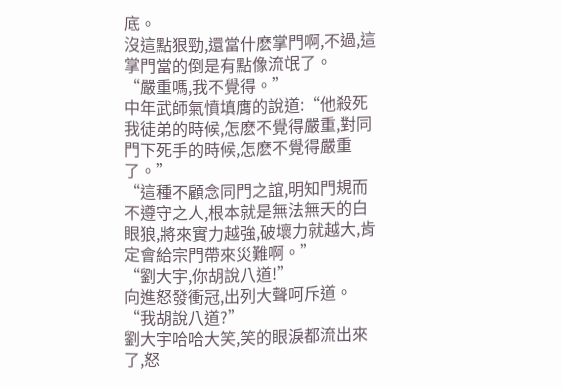底。
沒這點狠勁,還當什麽掌門啊,不過,這掌門當的倒是有點像流氓了。
“嚴重嗎,我不覺得。”
中年武師氣憤填膺的說道:“他殺死我徒弟的時候,怎麽不覺得嚴重,對同門下死手的時候,怎麽不覺得嚴重了。”
“這種不顧念同門之誼,明知門規而不遵守之人,根本就是無法無天的白眼狼,將來實力越強,破壞力就越大,肯定會給宗門帶來災難啊。”
“劉大宇,你胡說八道!”
向進怒發衝冠,出列大聲呵斥道。
“我胡說八道?”
劉大宇哈哈大笑,笑的眼淚都流出來了,怒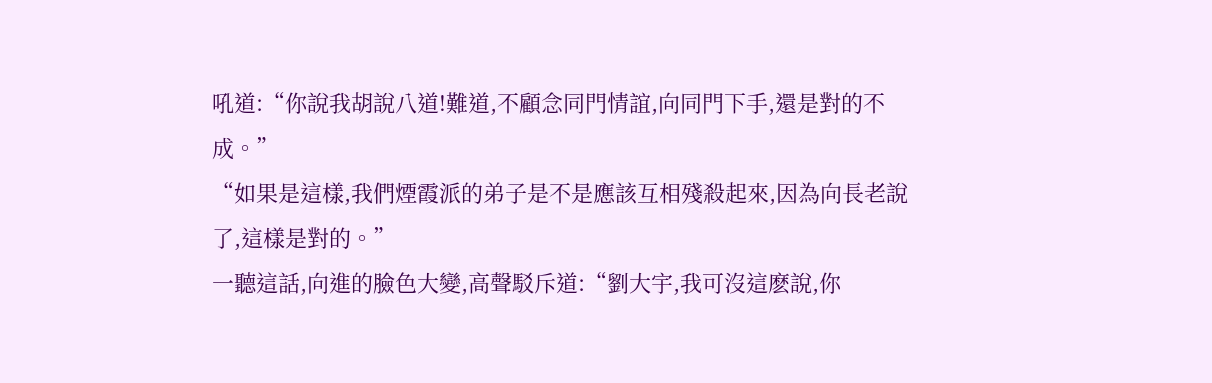吼道:“你說我胡說八道!難道,不顧念同門情誼,向同門下手,還是對的不成。”
“如果是這樣,我們煙霞派的弟子是不是應該互相殘殺起來,因為向長老說了,這樣是對的。”
一聽這話,向進的臉色大變,高聲駁斥道:“劉大宇,我可沒這麽說,你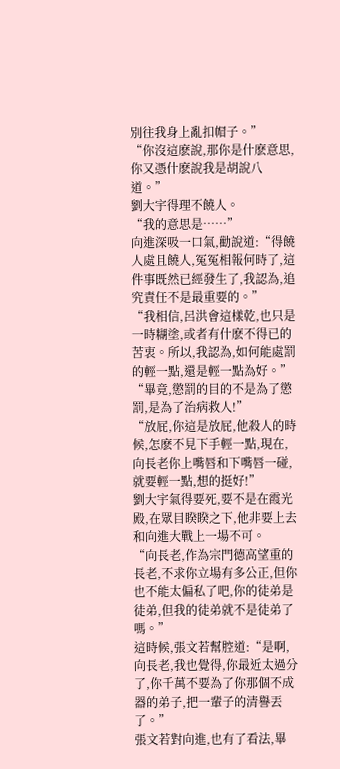別往我身上亂扣帽子。”
“你沒這麽說,那你是什麽意思,你又憑什麽說我是胡說八道。”
劉大宇得理不饒人。
“我的意思是……”
向進深吸一口氣,勸說道:“得饒人處且饒人,冤冤相報何時了,這件事既然已經發生了,我認為,追究責任不是最重要的。”
“我相信,呂洪會這樣乾,也只是一時糊塗,或者有什麽不得已的苦衷。所以,我認為,如何能處罰的輕一點,還是輕一點為好。”
“畢竟,懲罰的目的不是為了懲罰,是為了治病救人!”
“放屁,你這是放屁,他殺人的時候,怎麽不見下手輕一點,現在,向長老你上嘴唇和下嘴唇一碰,就要輕一點,想的挺好!”
劉大宇氣得要死,要不是在霞光殿,在眾目睽睽之下,他非要上去和向進大戰上一場不可。
“向長老,作為宗門德高望重的長老,不求你立場有多公正,但你也不能太偏私了吧,你的徒弟是徒弟,但我的徒弟就不是徒弟了嗎。”
這時候,張文若幫腔道:“是啊,向長老,我也覺得,你最近太過分了,你千萬不要為了你那個不成器的弟子,把一輩子的清譽丟了。”
張文若對向進,也有了看法,畢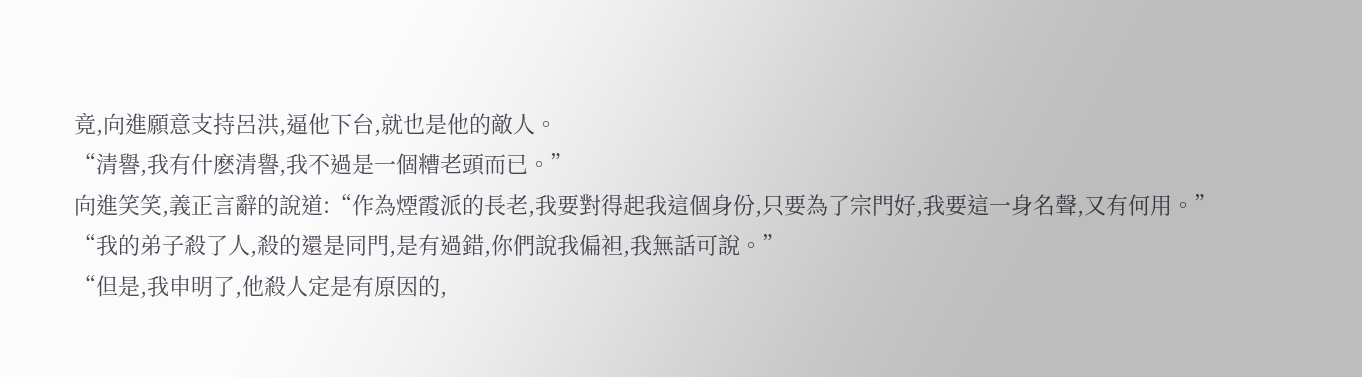竟,向進願意支持呂洪,逼他下台,就也是他的敵人。
“清譽,我有什麽清譽,我不過是一個糟老頭而已。”
向進笑笑,義正言辭的說道:“作為煙霞派的長老,我要對得起我這個身份,只要為了宗門好,我要這一身名聲,又有何用。”
“我的弟子殺了人,殺的還是同門,是有過錯,你們說我偏袒,我無話可說。”
“但是,我申明了,他殺人定是有原因的,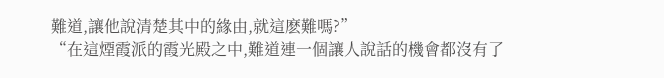難道,讓他說清楚其中的緣由,就這麽難嗎?”
“在這煙霞派的霞光殿之中,難道連一個讓人說話的機會都沒有了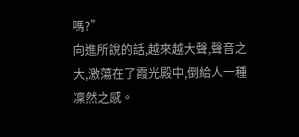嗎?”
向進所說的話,越來越大聲,聲音之大,激蕩在了霞光殿中,倒給人一種凜然之感。